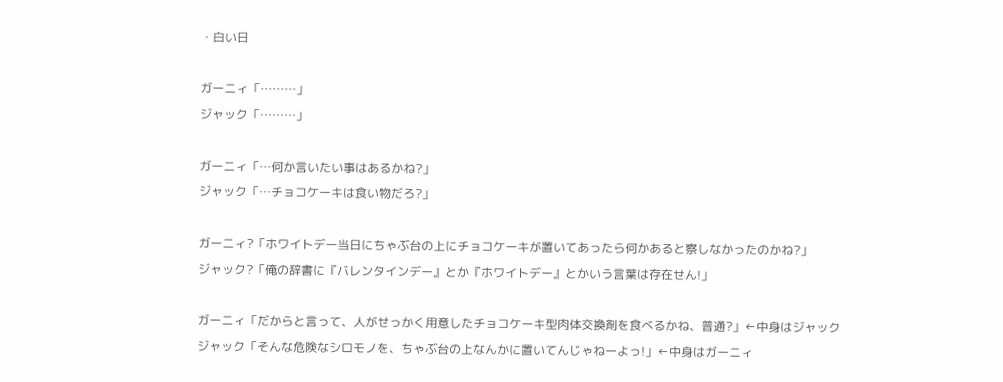・白い日

ガーニィ「………」
ジャック「………」

ガーニィ「…何か言いたい事はあるかね?」
ジャック「…チョコケーキは食い物だろ?」

ガーニィ?「ホワイトデー当日にちゃぶ台の上にチョコケーキが置いてあったら何かあると察しなかったのかね?」
ジャック?「俺の辞書に『バレンタインデー』とか『ホワイトデー』とかいう言葉は存在せん!」

ガーニィ「だからと言って、人がせっかく用意したチョコケーキ型肉体交換剤を食べるかね、普通?」←中身はジャック
ジャック「そんな危険なシロモノを、ちゃぶ台の上なんかに置いてんじゃねーよっ!」←中身はガーニィ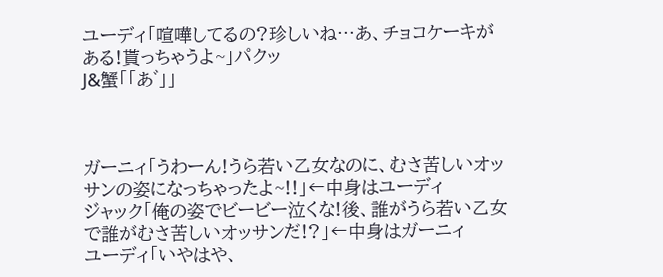ユーディ「喧嘩してるの?珍しいね…あ、チョコケーキがある!貰っちゃうよ~」パクッ
J&蟹「「あ゛」」



ガーニィ「うわーん!うら若い乙女なのに、むさ苦しいオッサンの姿になっちゃったよ~!!」←中身はユーディ
ジャック「俺の姿でビービー泣くな!後、誰がうら若い乙女で誰がむさ苦しいオッサンだ!?」←中身はガーニィ
ユーディ「いやはや、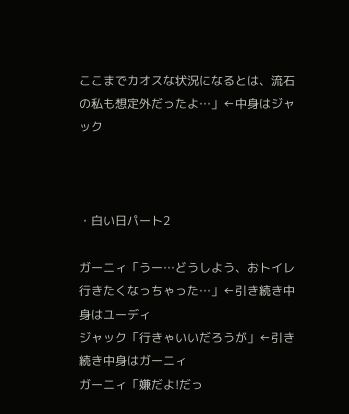ここまでカオスな状況になるとは、流石の私も想定外だったよ…」←中身はジャック



・白い日パート2

ガーニィ「うー…どうしよう、おトイレ行きたくなっちゃった…」←引き続き中身はユーディ
ジャック「行きゃいいだろうが」←引き続き中身はガーニィ
ガーニィ「嫌だよ!だっ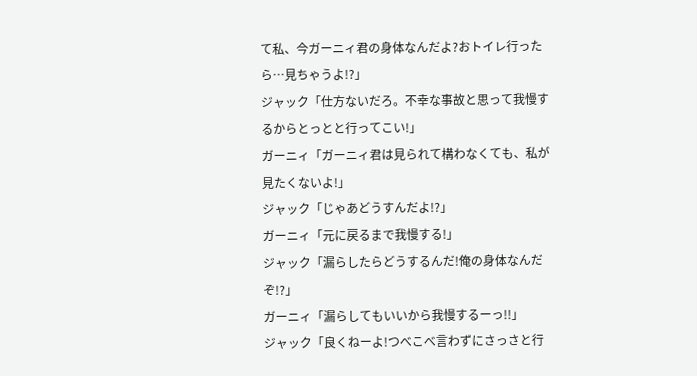て私、今ガーニィ君の身体なんだよ?おトイレ行ったら…見ちゃうよ!?」
ジャック「仕方ないだろ。不幸な事故と思って我慢するからとっとと行ってこい!」
ガーニィ「ガーニィ君は見られて構わなくても、私が見たくないよ!」
ジャック「じゃあどうすんだよ!?」
ガーニィ「元に戻るまで我慢する!」
ジャック「漏らしたらどうするんだ!俺の身体なんだぞ!?」
ガーニィ「漏らしてもいいから我慢するーっ!!」
ジャック「良くねーよ!つべこべ言わずにさっさと行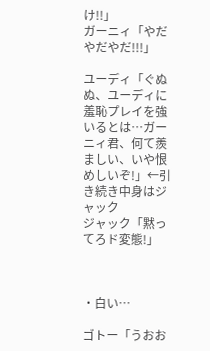け!!」
ガーニィ「やだやだやだ!!!」

ユーディ「ぐぬぬ、ユーディに羞恥プレイを強いるとは…ガーニィ君、何て羨ましい、いや恨めしいぞ!」←引き続き中身はジャック
ジャック「黙ってろド変態!」



・白い…

ゴトー「うおお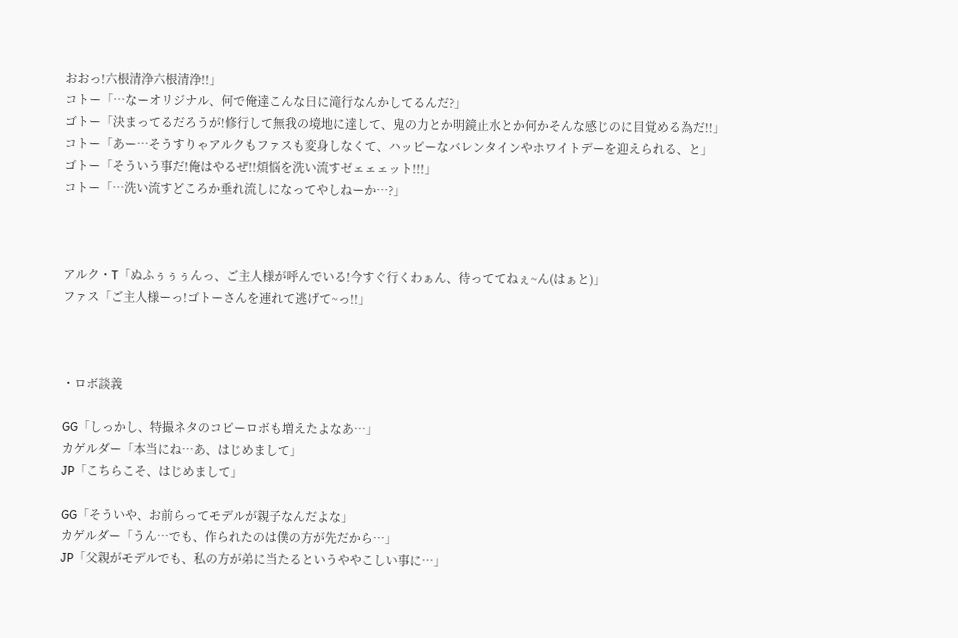おおっ!六根清浄六根清浄!!」
コトー「…なーオリジナル、何で俺達こんな日に滝行なんかしてるんだ?」
ゴトー「決まってるだろうが!修行して無我の境地に達して、鬼の力とか明鏡止水とか何かそんな感じのに目覚める為だ!!」
コトー「あー…そうすりゃアルクもファスも変身しなくて、ハッピーなバレンタインやホワイトデーを迎えられる、と」
ゴトー「そういう事だ!俺はやるぜ!!煩悩を洗い流すゼェェェット!!!」
コトー「…洗い流すどころか垂れ流しになってやしねーか…?」



アルク・T「ぬふぅぅぅんっ、ご主人様が呼んでいる!今すぐ行くわぁん、待っててねぇ~ん(はぁと)」
ファス「ご主人様ーっ!ゴトーさんを連れて逃げて~っ!!」



・ロボ談義

GG「しっかし、特撮ネタのコピーロボも増えたよなあ…」
カゲルダー「本当にね…あ、はじめまして」
JP「こちらこそ、はじめまして」

GG「そういや、お前らってモデルが親子なんだよな」
カゲルダー「うん…でも、作られたのは僕の方が先だから…」
JP「父親がモデルでも、私の方が弟に当たるというややこしい事に…」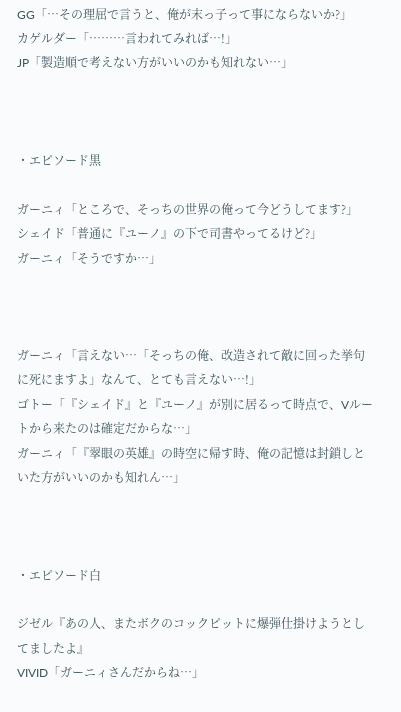GG「…その理屈で言うと、俺が末っ子って事にならないか?」
カゲルダー「………言われてみれば…!」
JP「製造順で考えない方がいいのかも知れない…」



・エピソード黒

ガーニィ「ところで、そっちの世界の俺って今どうしてます?」
シェイド「普通に『ユーノ』の下で司書やってるけど?」
ガーニィ「そうですか…」



ガーニィ「言えない…「そっちの俺、改造されて敵に回った挙句に死にますよ」なんて、とても言えない…!」
ゴトー「『シェイド』と『ユーノ』が別に居るって時点で、Vルートから来たのは確定だからな…」
ガーニィ「『翠眼の英雄』の時空に帰す時、俺の記憶は封鎖しといた方がいいのかも知れん…」



・エピソード白

ジゼル『あの人、またボクのコックピットに爆弾仕掛けようとしてましたよ』
VIVID「ガーニィさんだからね…」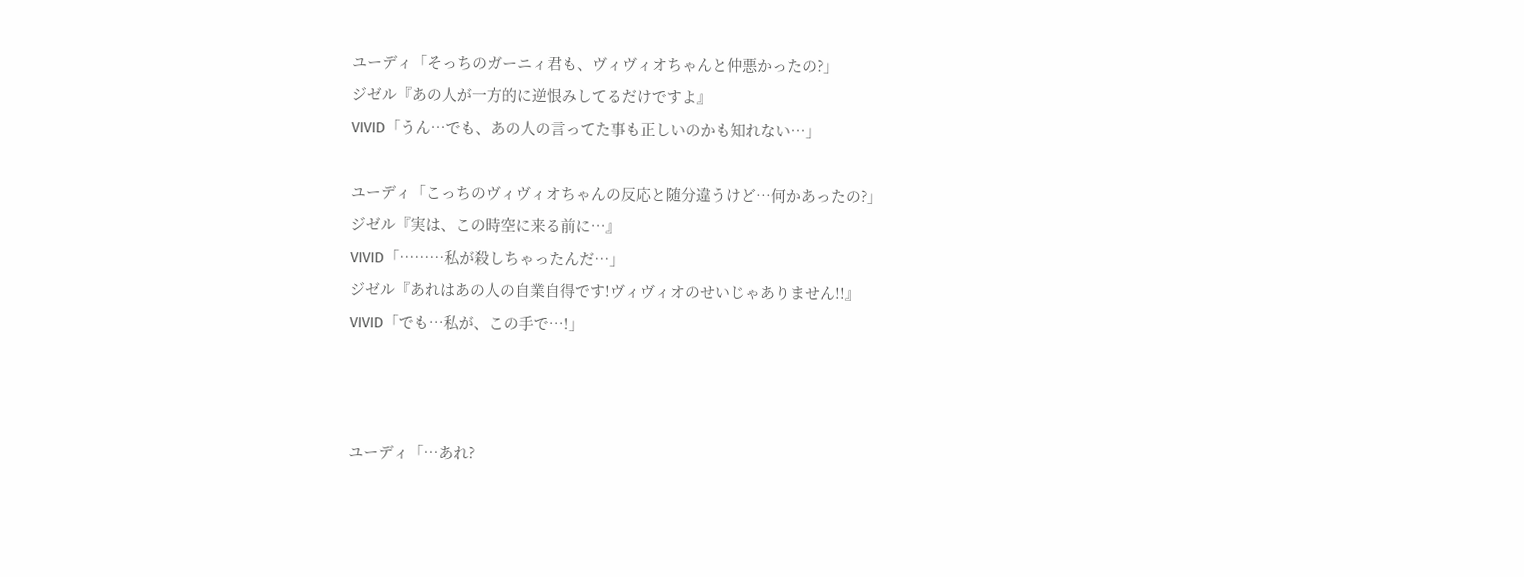ユーディ「そっちのガーニィ君も、ヴィヴィオちゃんと仲悪かったの?」
ジゼル『あの人が一方的に逆恨みしてるだけですよ』
VIVID「うん…でも、あの人の言ってた事も正しいのかも知れない…」

ユーディ「こっちのヴィヴィオちゃんの反応と随分違うけど…何かあったの?」
ジゼル『実は、この時空に来る前に…』
VIVID「………私が殺しちゃったんだ…」
ジゼル『あれはあの人の自業自得です!ヴィヴィオのせいじゃありません!!』
VIVID「でも…私が、この手で…!」



ユーディ「…あれ?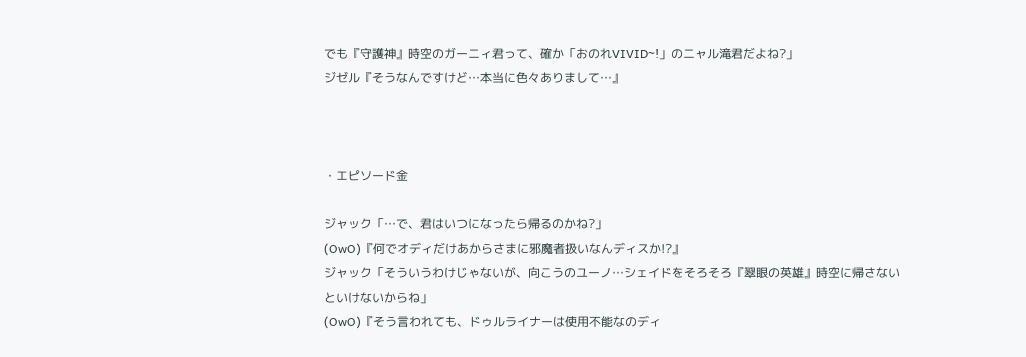でも『守護神』時空のガーニィ君って、確か「おのれVIVID~!」のニャル滝君だよね?」
ジゼル『そうなんですけど…本当に色々ありまして…』



・エピソード金

ジャック「…で、君はいつになったら帰るのかね?」
(OwO)『何でオディだけあからさまに邪魔者扱いなんディスか!?』
ジャック「そういうわけじゃないが、向こうのユーノ…シェイドをそろそろ『翠眼の英雄』時空に帰さないといけないからね」
(OwO)『そう言われても、ドゥルライナーは使用不能なのディ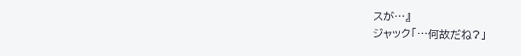スが…』
ジャック「…何故だね?」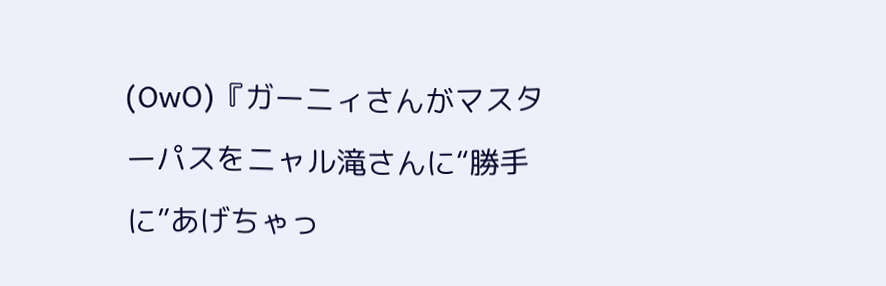(OwO)『ガーニィさんがマスターパスをニャル滝さんに“勝手に”あげちゃっ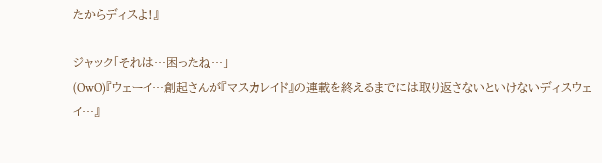たからディスよ!』

ジャック「それは…困ったね…」
(OwO)『ウェーイ…創起さんが『マスカレイド』の連載を終えるまでには取り返さないといけないディスウェイ…』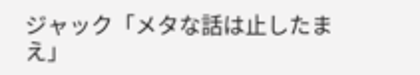ジャック「メタな話は止したまえ」